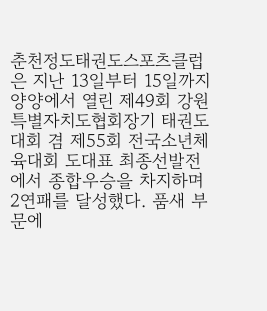춘천정도태권도스포츠클럽은 지난 13일부터 15일까지 양양에서 열린 제49회 강원특별자치도협회장기 태권도대회 겸 제55회 전국소년체육대회 도대표 최종선발전에서 종합우승을 차지하며 2연패를 달성했다. 품새 부문에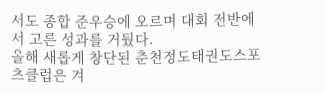서도 종합 준우승에 오르며 대회 전반에서 고른 성과를 거뒀다.
올해 새롭게 창단된 춘천정도태권도스포츠클럽은 겨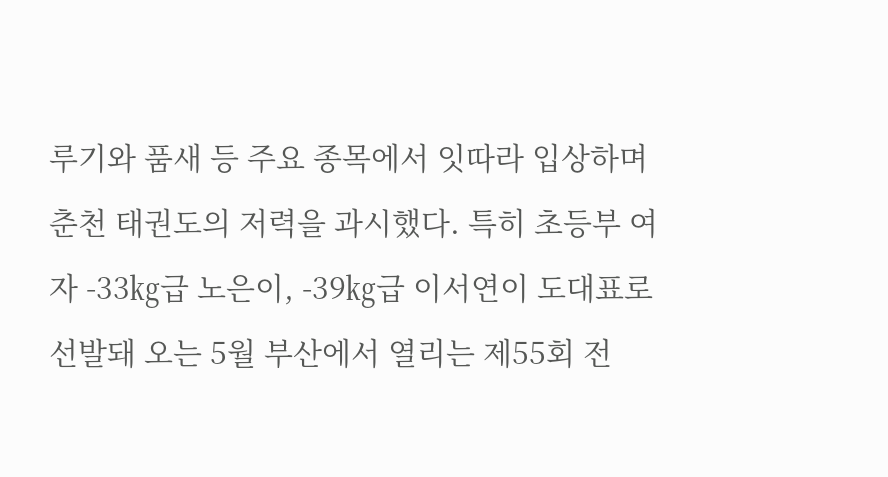루기와 품새 등 주요 종목에서 잇따라 입상하며 춘천 태권도의 저력을 과시했다. 특히 초등부 여자 -33㎏급 노은이, -39㎏급 이서연이 도대표로 선발돼 오는 5월 부산에서 열리는 제55회 전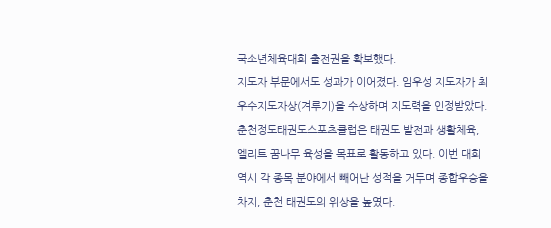국소년체육대회 출전권을 확보했다.
지도자 부문에서도 성과가 이어졌다. 임우성 지도자가 최우수지도자상(겨루기)을 수상하며 지도력을 인정받았다.
춘천정도태권도스포츠클럽은 태권도 발전과 생활체육, 엘리트 꿈나무 육성을 목표로 활동하고 있다. 이번 대회 역시 각 종목 분야에서 빼어난 성적을 거두며 종합우승을 차지, 춘천 태권도의 위상을 높였다.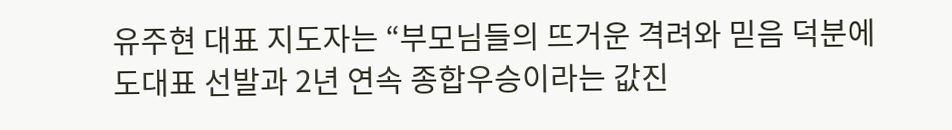유주현 대표 지도자는 “부모님들의 뜨거운 격려와 믿음 덕분에 도대표 선발과 2년 연속 종합우승이라는 값진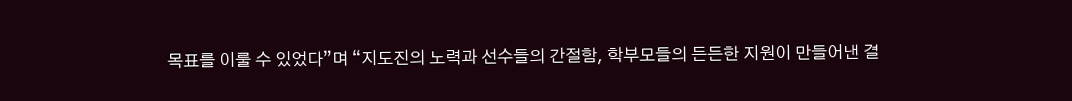목표를 이룰 수 있었다”며 “지도진의 노력과 선수들의 간절함, 학부모들의 든든한 지원이 만들어낸 결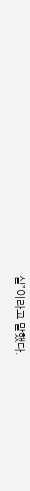실”이라고 말했다.